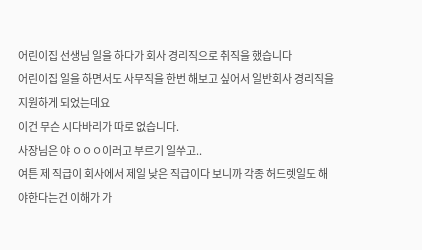어린이집 선생님 일을 하다가 회사 경리직으로 취직을 했습니다
어린이집 일을 하면서도 사무직을 한번 해보고 싶어서 일반회사 경리직을 지원하게 되었는데요
이건 무슨 시다바리가 따로 없습니다.
사장님은 야 ㅇㅇㅇ이러고 부르기 일쑤고..
여튼 제 직급이 회사에서 제일 낮은 직급이다 보니까 각종 허드렛일도 해야한다는건 이해가 가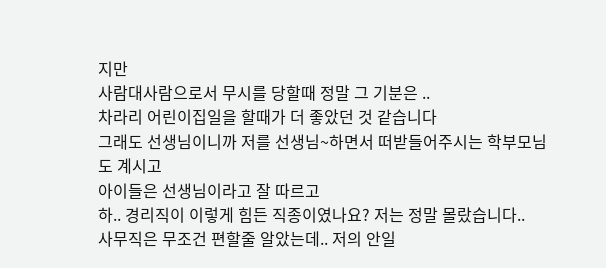지만
사람대사람으로서 무시를 당할때 정말 그 기분은 ..
차라리 어린이집일을 할때가 더 좋았던 것 같습니다
그래도 선생님이니까 저를 선생님~하면서 떠받들어주시는 학부모님도 계시고
아이들은 선생님이라고 잘 따르고
하.. 경리직이 이렇게 힘든 직종이였나요? 저는 정말 몰랐습니다..
사무직은 무조건 편할줄 알았는데.. 저의 안일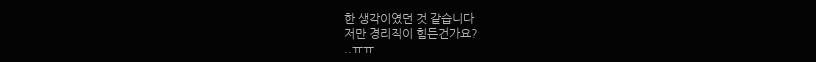한 생각이였던 것 같습니다
저만 경리직이 힘든건가요?
..ㅠㅠ